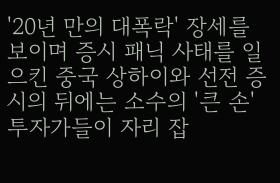'20년 만의 대폭락' 장세를 보이며 증시 패닉 사태를 일으킨 중국 상하이와 선전 증시의 뒤에는 소수의 '큰 손' 투자가들이 자리 잡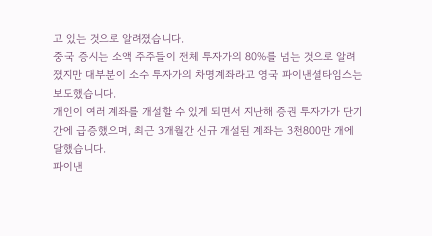고 있는 것으로 알려졌습니다.
중국 증시는 소액 주주들이 전체 투자가의 80%를 넘는 것으로 알려졌지만 대부분이 소수 투자가의 차명계좌라고 영국 파이낸셜타임스는 보도했습니다.
개인이 여러 계좌를 개설할 수 있게 되면서 지난해 증권 투자가가 단기간에 급증했으며, 최근 3개월간 신규 개설된 계좌는 3천800만 개에 달했습니다.
파이낸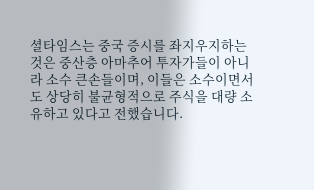셜타임스는 중국 증시를 좌지우지하는 것은 중산층 아마추어 투자가들이 아니라 소수 큰손들이며, 이들은 소수이면서도 상당히 불균형적으로 주식을 대량 소유하고 있다고 전했습니다.